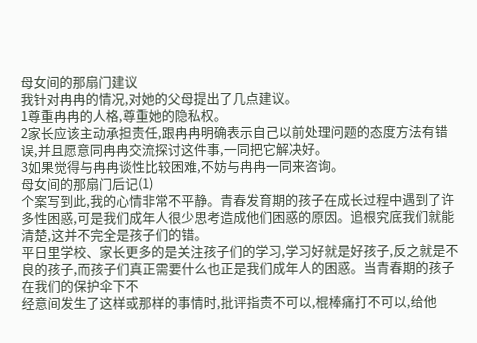母女间的那扇门建议
我针对冉冉的情况,对她的父母提出了几点建议。
1尊重冉冉的人格,尊重她的隐私权。
2家长应该主动承担责任,跟冉冉明确表示自己以前处理问题的态度方法有错误,并且愿意同冉冉交流探讨这件事,一同把它解决好。
3如果觉得与冉冉谈性比较困难,不妨与冉冉一同来咨询。
母女间的那扇门后记(1)
个案写到此,我的心情非常不平静。青春发育期的孩子在成长过程中遇到了许多性困惑,可是我们成年人很少思考造成他们困惑的原因。追根究底我们就能清楚,这并不完全是孩子们的错。
平日里学校、家长更多的是关注孩子们的学习,学习好就是好孩子,反之就是不良的孩子,而孩子们真正需要什么也正是我们成年人的困惑。当青春期的孩子在我们的保护伞下不
经意间发生了这样或那样的事情时,批评指责不可以,棍棒痛打不可以,给他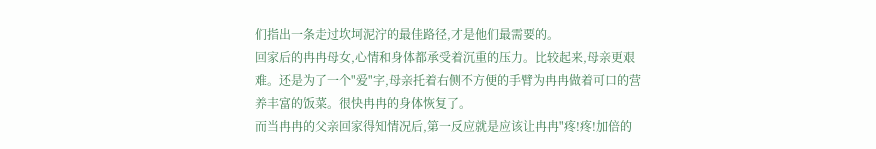们指出一条走过坎坷泥泞的最佳路径,才是他们最需要的。
回家后的冉冉母女,心情和身体都承受着沉重的压力。比较起来,母亲更艰难。还是为了一个"爱"字,母亲托着右侧不方便的手臂为冉冉做着可口的营养丰富的饭菜。很快冉冉的身体恢复了。
而当冉冉的父亲回家得知情况后,第一反应就是应该让冉冉"疼!疼!加倍的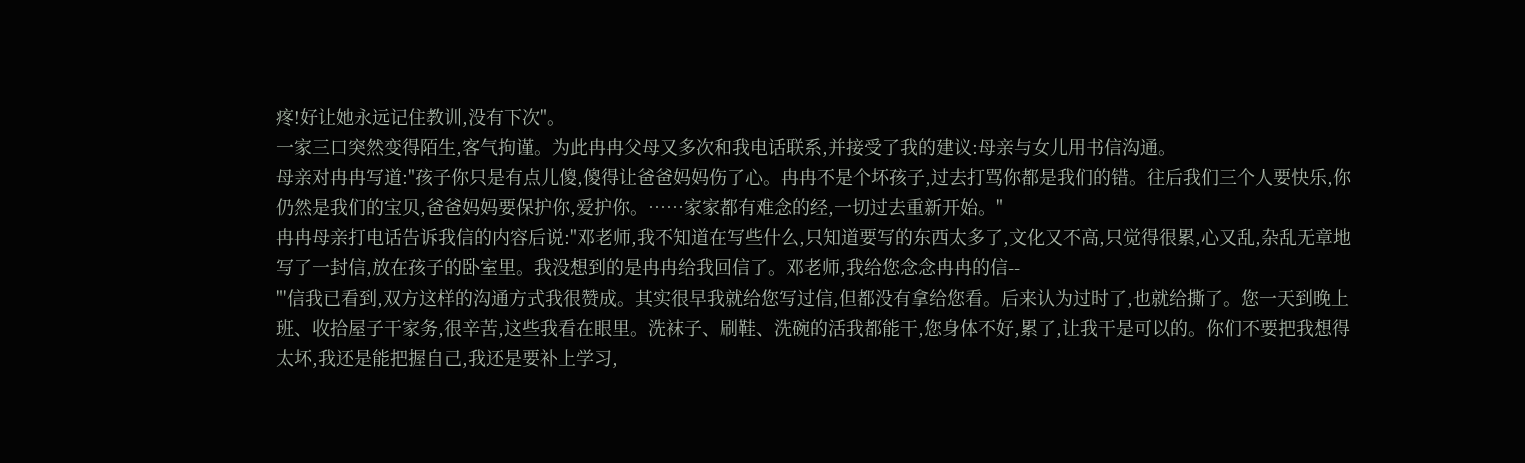疼!好让她永远记住教训,没有下次"。
一家三口突然变得陌生,客气拘谨。为此冉冉父母又多次和我电话联系,并接受了我的建议:母亲与女儿用书信沟通。
母亲对冉冉写道:"孩子你只是有点儿傻,傻得让爸爸妈妈伤了心。冉冉不是个坏孩子,过去打骂你都是我们的错。往后我们三个人要快乐,你仍然是我们的宝贝,爸爸妈妈要保护你,爱护你。……家家都有难念的经,一切过去重新开始。"
冉冉母亲打电话告诉我信的内容后说:"邓老师,我不知道在写些什么,只知道要写的东西太多了,文化又不高,只觉得很累,心又乱,杂乱无章地写了一封信,放在孩子的卧室里。我没想到的是冉冉给我回信了。邓老师,我给您念念冉冉的信--
"'信我已看到,双方这样的沟通方式我很赞成。其实很早我就给您写过信,但都没有拿给您看。后来认为过时了,也就给撕了。您一天到晚上班、收拾屋子干家务,很辛苦,这些我看在眼里。洗袜子、刷鞋、洗碗的活我都能干,您身体不好,累了,让我干是可以的。你们不要把我想得太坏,我还是能把握自己,我还是要补上学习,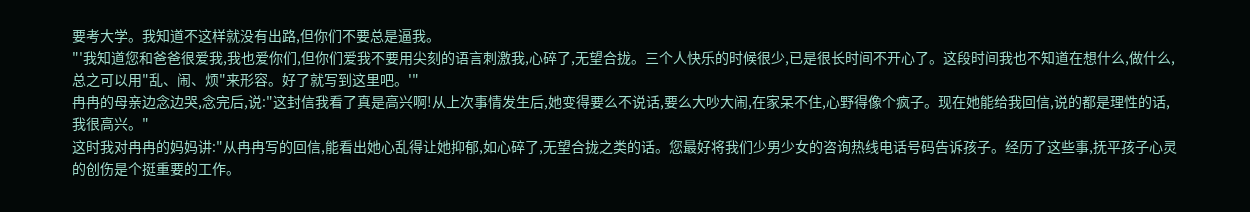要考大学。我知道不这样就没有出路,但你们不要总是逼我。
"'我知道您和爸爸很爱我,我也爱你们,但你们爱我不要用尖刻的语言刺激我,心碎了,无望合拢。三个人快乐的时候很少,已是很长时间不开心了。这段时间我也不知道在想什么,做什么,总之可以用"乱、闹、烦"来形容。好了就写到这里吧。'"
冉冉的母亲边念边哭,念完后,说:"这封信我看了真是高兴啊!从上次事情发生后,她变得要么不说话,要么大吵大闹,在家呆不住,心野得像个疯子。现在她能给我回信,说的都是理性的话,我很高兴。"
这时我对冉冉的妈妈讲:"从冉冉写的回信,能看出她心乱得让她抑郁,如心碎了,无望合拢之类的话。您最好将我们少男少女的咨询热线电话号码告诉孩子。经历了这些事,抚平孩子心灵的创伤是个挺重要的工作。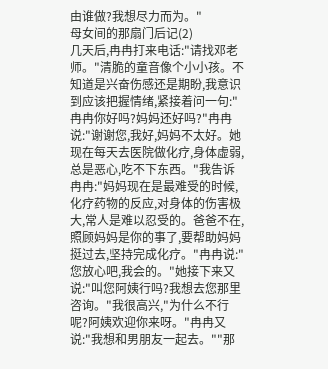由谁做?我想尽力而为。"
母女间的那扇门后记(2)
几天后,冉冉打来电话:"请找邓老师。"清脆的童音像个小小孩。不知道是兴奋伤感还是期盼,我意识到应该把握情绪,紧接着问一句:"冉冉你好吗?妈妈还好吗?"冉冉说:"谢谢您,我好,妈妈不太好。她现在每天去医院做化疗,身体虚弱,总是恶心,吃不下东西。"我告诉冉冉:"妈妈现在是最难受的时候,化疗药物的反应,对身体的伤害极大,常人是难以忍受的。爸爸不在,照顾妈妈是你的事了,要帮助妈妈挺过去,坚持完成化疗。"冉冉说:"您放心吧,我会的。"她接下来又说:"叫您阿姨行吗?我想去您那里咨询。"我很高兴,"为什么不行呢?阿姨欢迎你来呀。"冉冉又说:"我想和男朋友一起去。""那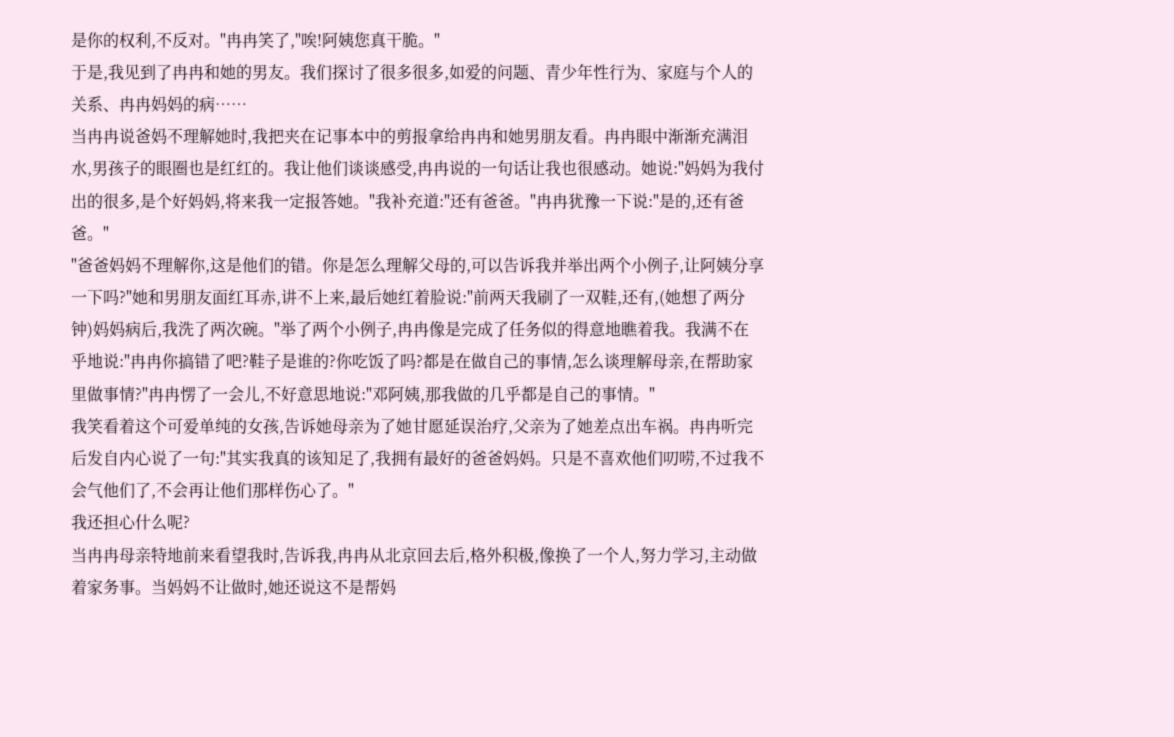是你的权利,不反对。"冉冉笑了,"唉!阿姨您真干脆。"
于是,我见到了冉冉和她的男友。我们探讨了很多很多,如爱的问题、青少年性行为、家庭与个人的关系、冉冉妈妈的病……
当冉冉说爸妈不理解她时,我把夹在记事本中的剪报拿给冉冉和她男朋友看。冉冉眼中渐渐充满泪水,男孩子的眼圈也是红红的。我让他们谈谈感受,冉冉说的一句话让我也很感动。她说:"妈妈为我付出的很多,是个好妈妈,将来我一定报答她。"我补充道:"还有爸爸。"冉冉犹豫一下说:"是的,还有爸爸。"
"爸爸妈妈不理解你,这是他们的错。你是怎么理解父母的,可以告诉我并举出两个小例子,让阿姨分享一下吗?"她和男朋友面红耳赤,讲不上来,最后她红着脸说:"前两天我刷了一双鞋,还有,(她想了两分钟)妈妈病后,我洗了两次碗。"举了两个小例子,冉冉像是完成了任务似的得意地瞧着我。我满不在乎地说:"冉冉你搞错了吧?鞋子是谁的?你吃饭了吗?都是在做自己的事情,怎么谈理解母亲,在帮助家里做事情?"冉冉愣了一会儿,不好意思地说:"邓阿姨,那我做的几乎都是自己的事情。"
我笑看着这个可爱单纯的女孩,告诉她母亲为了她甘愿延误治疗,父亲为了她差点出车祸。冉冉听完后发自内心说了一句:"其实我真的该知足了,我拥有最好的爸爸妈妈。只是不喜欢他们叨唠,不过我不会气他们了,不会再让他们那样伤心了。"
我还担心什么呢?
当冉冉母亲特地前来看望我时,告诉我,冉冉从北京回去后,格外积极,像换了一个人,努力学习,主动做着家务事。当妈妈不让做时,她还说这不是帮妈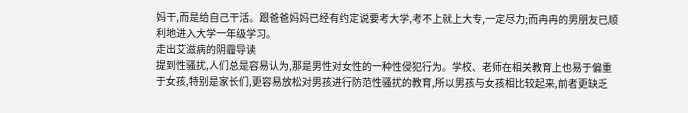妈干,而是给自己干活。跟爸爸妈妈已经有约定说要考大学,考不上就上大专,一定尽力;而冉冉的男朋友已顺利地进入大学一年级学习。
走出艾滋病的阴霾导读
提到性骚扰,人们总是容易认为,那是男性对女性的一种性侵犯行为。学校、老师在相关教育上也易于偏重于女孩,特别是家长们,更容易放松对男孩进行防范性骚扰的教育,所以男孩与女孩相比较起来,前者更缺乏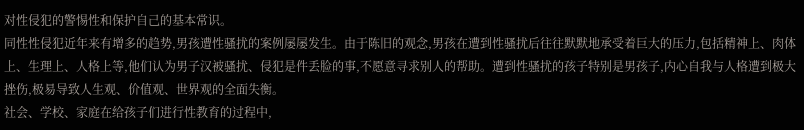对性侵犯的警惕性和保护自己的基本常识。
同性性侵犯近年来有增多的趋势,男孩遭性骚扰的案例屡屡发生。由于陈旧的观念,男孩在遭到性骚扰后往往默默地承受着巨大的压力,包括精神上、肉体上、生理上、人格上等,他们认为男子汉被骚扰、侵犯是件丢脸的事,不愿意寻求别人的帮助。遭到性骚扰的孩子特别是男孩子,内心自我与人格遭到极大挫伤,极易导致人生观、价值观、世界观的全面失衡。
社会、学校、家庭在给孩子们进行性教育的过程中,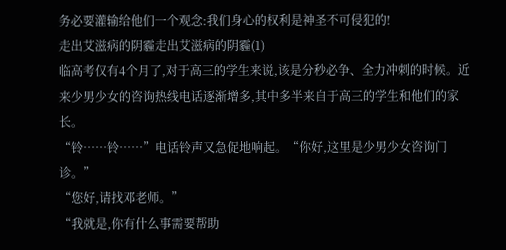务必要灌输给他们一个观念:我们身心的权利是神圣不可侵犯的!
走出艾滋病的阴霾走出艾滋病的阴霾(1)
临高考仅有4个月了,对于高三的学生来说,该是分秒必争、全力冲刺的时候。近来少男少女的咨询热线电话逐渐增多,其中多半来自于高三的学生和他们的家长。
“铃……铃……”电话铃声又急促地响起。“你好,这里是少男少女咨询门诊。”
“您好,请找邓老师。”
“我就是,你有什么事需要帮助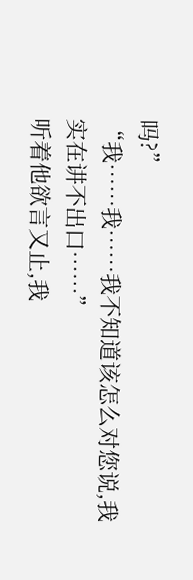吗?”
“我……我……我不知道该怎么对您说,我实在讲不出口……”
听着他欲言又止,我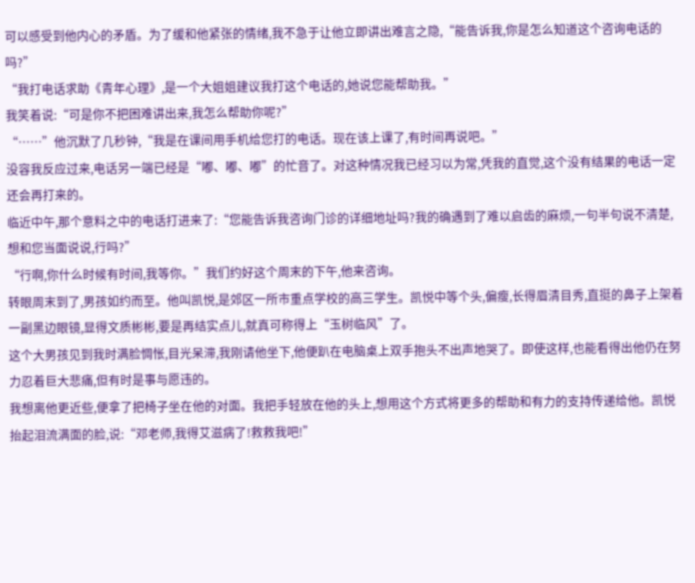可以感受到他内心的矛盾。为了缓和他紧张的情绪,我不急于让他立即讲出难言之隐,“能告诉我,你是怎么知道这个咨询电话的吗?”
“我打电话求助《青年心理》,是一个大姐姐建议我打这个电话的,她说您能帮助我。”
我笑着说:“可是你不把困难讲出来,我怎么帮助你呢?”
“……”他沉默了几秒钟,“我是在课间用手机给您打的电话。现在该上课了,有时间再说吧。”
没容我反应过来,电话另一端已经是“嘟、嘟、嘟”的忙音了。对这种情况我已经习以为常,凭我的直觉,这个没有结果的电话一定还会再打来的。
临近中午,那个意料之中的电话打进来了:“您能告诉我咨询门诊的详细地址吗?我的确遇到了难以启齿的麻烦,一句半句说不清楚,想和您当面说说,行吗?”
“行啊,你什么时候有时间,我等你。”我们约好这个周末的下午,他来咨询。
转眼周末到了,男孩如约而至。他叫凯悦,是郊区一所市重点学校的高三学生。凯悦中等个头,偏瘦,长得眉清目秀,直挺的鼻子上架着一副黑边眼镜,显得文质彬彬,要是再结实点儿,就真可称得上“玉树临风”了。
这个大男孩见到我时满脸惆怅,目光呆滞,我刚请他坐下,他便趴在电脑桌上双手抱头不出声地哭了。即使这样,也能看得出他仍在努力忍着巨大悲痛,但有时是事与愿违的。
我想离他更近些,便拿了把椅子坐在他的对面。我把手轻放在他的头上,想用这个方式将更多的帮助和有力的支持传递给他。凯悦抬起泪流满面的脸,说:“邓老师,我得艾滋病了!救救我吧!”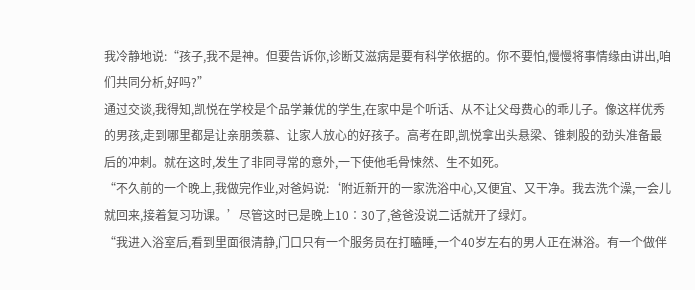我冷静地说:“孩子,我不是神。但要告诉你,诊断艾滋病是要有科学依据的。你不要怕,慢慢将事情缘由讲出,咱们共同分析,好吗?”
通过交谈,我得知,凯悦在学校是个品学兼优的学生,在家中是个听话、从不让父母费心的乖儿子。像这样优秀的男孩,走到哪里都是让亲朋羡慕、让家人放心的好孩子。高考在即,凯悦拿出头悬梁、锥刺股的劲头准备最后的冲刺。就在这时,发生了非同寻常的意外,一下使他毛骨悚然、生不如死。
“不久前的一个晚上,我做完作业,对爸妈说:‘附近新开的一家洗浴中心,又便宜、又干净。我去洗个澡,一会儿就回来,接着复习功课。’尽管这时已是晚上10∶30了,爸爸没说二话就开了绿灯。
“我进入浴室后,看到里面很清静,门口只有一个服务员在打瞌睡,一个40岁左右的男人正在淋浴。有一个做伴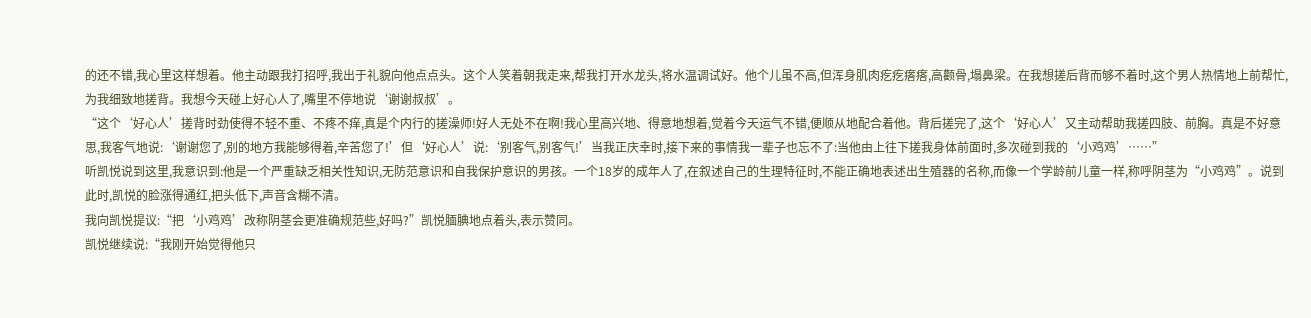的还不错,我心里这样想着。他主动跟我打招呼,我出于礼貌向他点点头。这个人笑着朝我走来,帮我打开水龙头,将水温调试好。他个儿虽不高,但浑身肌肉疙疙瘩瘩,高颧骨,塌鼻梁。在我想搓后背而够不着时,这个男人热情地上前帮忙,为我细致地搓背。我想今天碰上好心人了,嘴里不停地说‘谢谢叔叔’。
“这个‘好心人’搓背时劲使得不轻不重、不疼不痒,真是个内行的搓澡师!好人无处不在啊!我心里高兴地、得意地想着,觉着今天运气不错,便顺从地配合着他。背后搓完了,这个‘好心人’又主动帮助我搓四肢、前胸。真是不好意思,我客气地说:‘谢谢您了,别的地方我能够得着,辛苦您了!’但‘好心人’说:‘别客气,别客气!’当我正庆幸时,接下来的事情我一辈子也忘不了:当他由上往下搓我身体前面时,多次碰到我的‘小鸡鸡’……”
听凯悦说到这里,我意识到:他是一个严重缺乏相关性知识,无防范意识和自我保护意识的男孩。一个18岁的成年人了,在叙述自己的生理特征时,不能正确地表述出生殖器的名称,而像一个学龄前儿童一样,称呼阴茎为“小鸡鸡”。说到此时,凯悦的脸涨得通红,把头低下,声音含糊不清。
我向凯悦提议:“把‘小鸡鸡’改称阴茎会更准确规范些,好吗?”凯悦腼腆地点着头,表示赞同。
凯悦继续说:“我刚开始觉得他只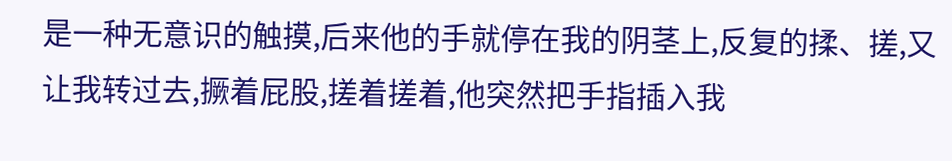是一种无意识的触摸,后来他的手就停在我的阴茎上,反复的揉、搓,又让我转过去,撅着屁股,搓着搓着,他突然把手指插入我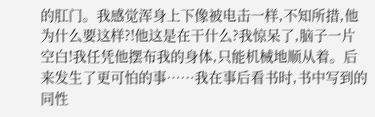的肛门。我感觉浑身上下像被电击一样,不知所措,他为什么要这样?!他这是在干什么?我惊呆了,脑子一片空白!我任凭他摆布我的身体,只能机械地顺从着。后来发生了更可怕的事……我在事后看书时,书中写到的同性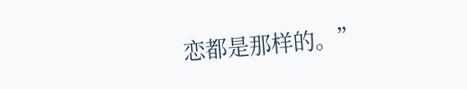恋都是那样的。”